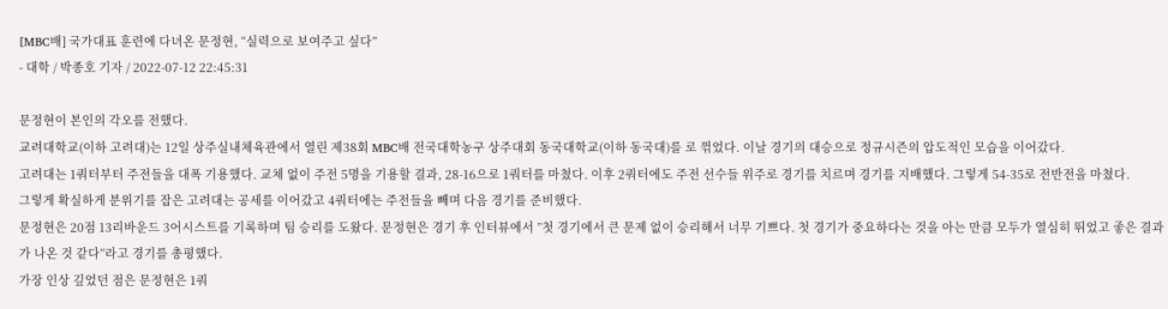[MBC배] 국가대표 훈련에 다녀온 문정현, “실력으로 보여주고 싶다”
- 대학 / 박종호 기자 / 2022-07-12 22:45:31

문정현이 본인의 각오를 전했다.
교려대학교(이하 고려대)는 12일 상주실내체육관에서 열린 제38회 MBC배 전국대학농구 상주대회 동국대학교(이하 동국대)를 로 꺾었다. 이날 경기의 대승으로 정규시즌의 압도적인 모습을 이어갔다.
고려대는 1쿼터부터 주전들을 대폭 기용했다. 교체 없이 주전 5명을 기용할 결과, 28-16으로 1쿼터를 마쳤다. 이후 2쿼터에도 주전 선수들 위주로 경기를 치르며 경기를 지배했다. 그렇게 54-35로 전반전을 마쳤다.
그렇게 확실하게 분위기를 잡은 고려대는 공세를 이어갔고 4쿼터에는 주전들을 빼며 다음 경기를 준비했다.
문정현은 20점 13리바운드 3어시스트를 기록하며 팀 승리를 도왔다. 문정현은 경기 후 인터뷰에서 ”첫 경기에서 큰 문제 없이 승리해서 너무 기쁘다. 첫 경기가 중요하다는 것을 아는 만큼 모두가 열심히 뛰었고 좋은 결과가 나온 것 같다“라고 경기를 총평했다.
가장 인상 깊었던 점은 문정현은 1쿼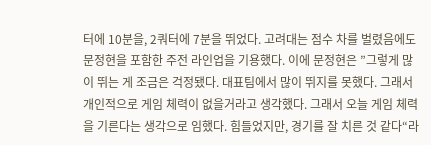터에 10분을, 2쿼터에 7분을 뛰었다. 고려대는 점수 차를 벌렸음에도 문정현을 포함한 주전 라인업을 기용했다. 이에 문정현은 ”그렇게 많이 뛰는 게 조금은 걱정됐다. 대표팀에서 많이 뛰지를 못했다. 그래서 개인적으로 게임 체력이 없을거라고 생각했다. 그래서 오늘 게임 체력을 기른다는 생각으로 임했다. 힘들었지만, 경기를 잘 치른 것 같다“라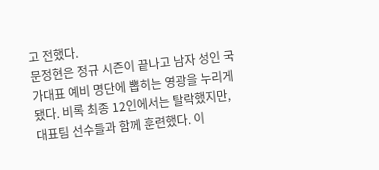고 전했다.
문정현은 정규 시즌이 끝나고 남자 성인 국가대표 예비 명단에 뽑히는 영광을 누리게 됐다. 비록 최종 12인에서는 탈락했지만, 대표팀 선수들과 함께 훈련했다. 이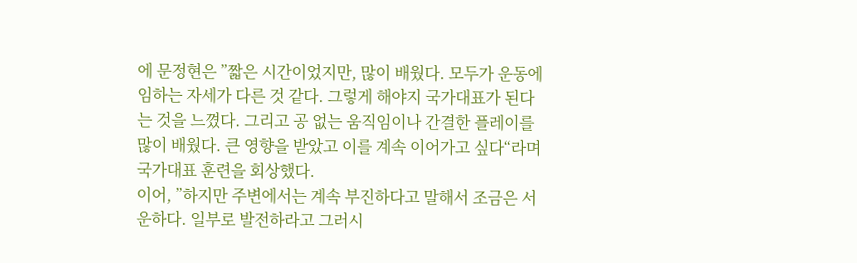에 문정현은 ”짧은 시간이었지만, 많이 배웠다. 모두가 운동에 임하는 자세가 다른 것 같다. 그렇게 해야지 국가대표가 된다는 것을 느꼈다. 그리고 공 없는 움직임이나 간결한 플레이를 많이 배웠다. 큰 영향을 받았고 이를 계속 이어가고 싶다“라며 국가대표 훈련을 회상했다.
이어, ”하지만 주변에서는 계속 부진하다고 말해서 조금은 서운하다. 일부로 발전하라고 그러시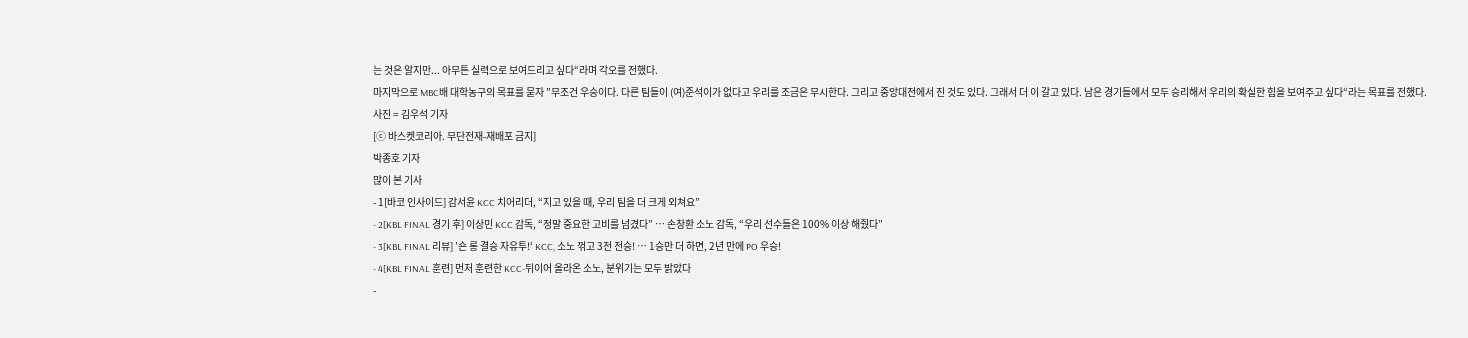는 것은 알지만... 아무튼 실력으로 보여드리고 싶다“라며 각오를 전했다.
마지막으로 MBC배 대학농구의 목표를 묻자 ”무조건 우승이다. 다른 팀들이 (여)준석이가 없다고 우리를 조금은 무시한다. 그리고 중앙대전에서 진 것도 있다. 그래서 더 이 갈고 있다. 남은 경기들에서 모두 승리해서 우리의 확실한 힘을 보여주고 싶다“라는 목표를 전했다.
사진 = 김우석 기자
[ⓒ 바스켓코리아. 무단전재-재배포 금지]
박종호 기자
많이 본 기사
- 1[바코 인사이드] 감서윤 KCC 치어리더, “지고 있을 때, 우리 팀을 더 크게 외쳐요”
- 2[KBL FINAL 경기 후] 이상민 KCC 감독, “정말 중요한 고비를 넘겼다” … 손창환 소노 감독, “우리 선수들은 100% 이상 해줬다”
- 3[KBL FINAL 리뷰] ’숀 롱 결승 자유투!‘ KCC, 소노 꺾고 3전 전승! … 1승만 더 하면, 2년 만에 PO 우승!
- 4[KBL FINAL 훈련] 먼저 훈련한 KCC-뒤이어 올라온 소노, 분위기는 모두 밝았다
-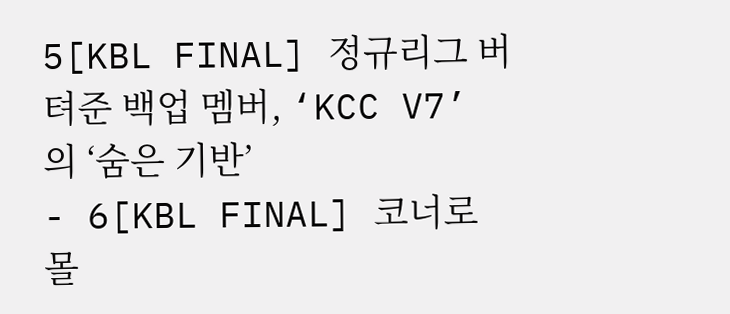5[KBL FINAL] 정규리그 버텨준 백업 멤버, ‘KCC V7’의 ‘숨은 기반’
- 6[KBL FINAL] 코너로 몰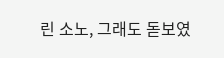린 소노, 그래도 돋보였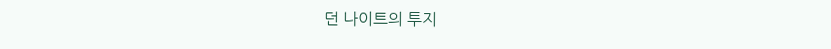던 나이트의 투지